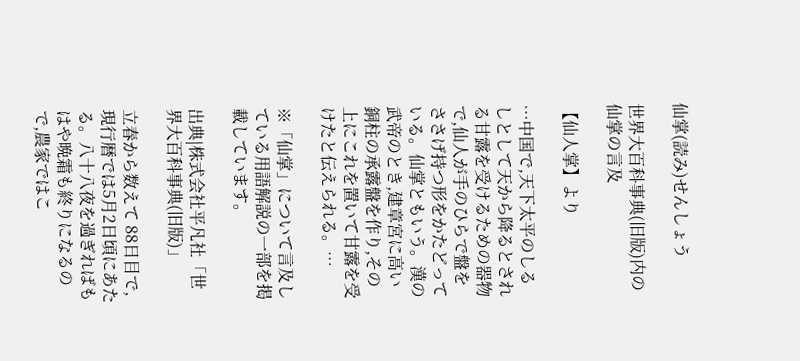仙掌(読み)せんしょう

世界大百科事典(旧版)内の仙掌の言及

【仙人掌】より

…中国で,天下太平のしるしとして天から降るとされる甘露を受けるための器物で,仙人が手のひらで盤をささげ持つ形をかたどっている。仙掌ともいう。漢の武帝のとき,建章宮に高い銅柱の承露盤を作り,その上にこれを置いて甘露を受けたと伝えられる。…

※「仙掌」について言及している用語解説の一部を掲載しています。

出典|株式会社平凡社「世界大百科事典(旧版)」

立春から数えて 88日目で,現行暦では5月2日頃にあたる。八十八夜を過ぎればもはや晩霜も終りになるので,農家ではこ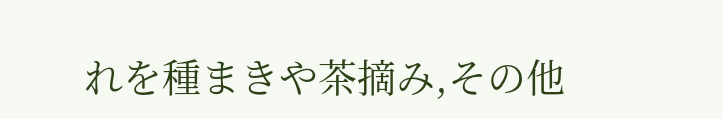れを種まきや茶摘み,その他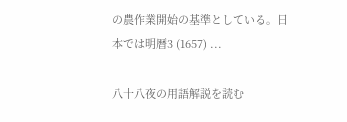の農作業開始の基準としている。日本では明暦3 (1657) ...

八十八夜の用語解説を読む